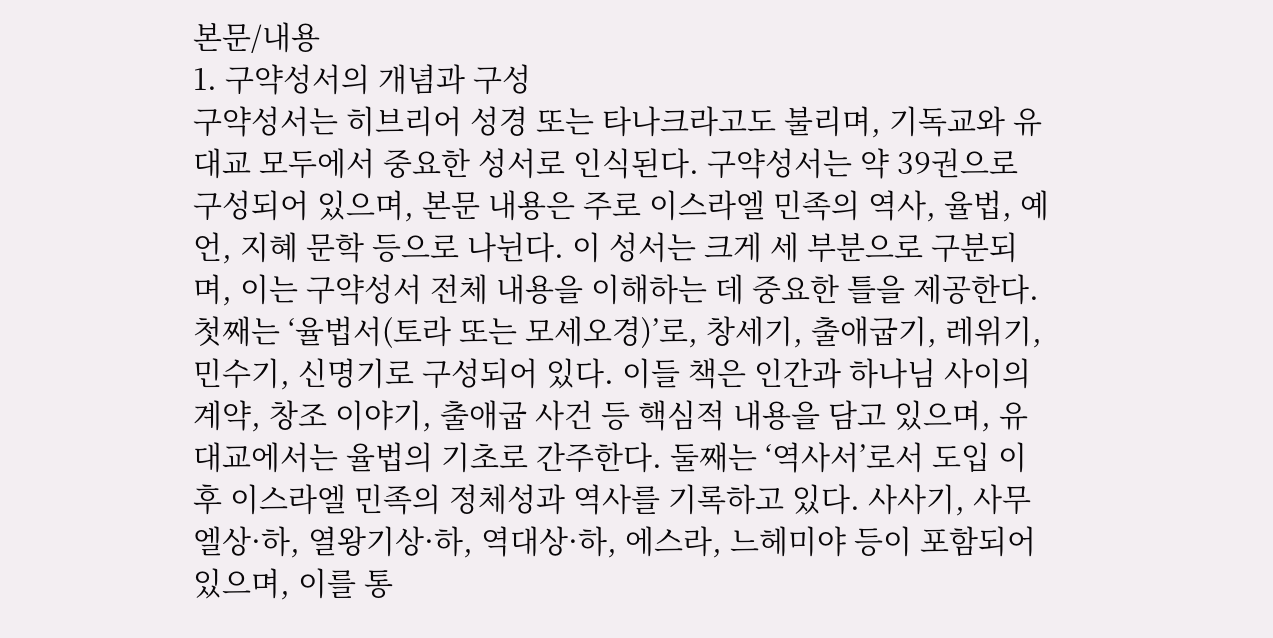본문/내용
1. 구약성서의 개념과 구성
구약성서는 히브리어 성경 또는 타나크라고도 불리며, 기독교와 유대교 모두에서 중요한 성서로 인식된다. 구약성서는 약 39권으로 구성되어 있으며, 본문 내용은 주로 이스라엘 민족의 역사, 율법, 예언, 지혜 문학 등으로 나뉜다. 이 성서는 크게 세 부분으로 구분되며, 이는 구약성서 전체 내용을 이해하는 데 중요한 틀을 제공한다. 첫째는 ‘율법서(토라 또는 모세오경)’로, 창세기, 출애굽기, 레위기, 민수기, 신명기로 구성되어 있다. 이들 책은 인간과 하나님 사이의 계약, 창조 이야기, 출애굽 사건 등 핵심적 내용을 담고 있으며, 유대교에서는 율법의 기초로 간주한다. 둘째는 ‘역사서’로서 도입 이후 이스라엘 민족의 정체성과 역사를 기록하고 있다. 사사기, 사무엘상·하, 열왕기상·하, 역대상·하, 에스라, 느헤미야 등이 포함되어 있으며, 이를 통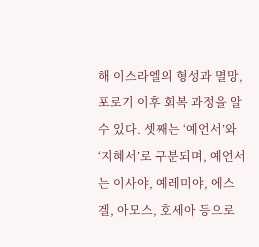해 이스라엘의 형성과 멸망, 포로기 이후 회복 과정을 알 수 있다. 셋째는 ‘예언서’와 ‘지혜서’로 구분되며, 예언서는 이사야, 예레미야, 에스겔, 아모스, 호세아 등으로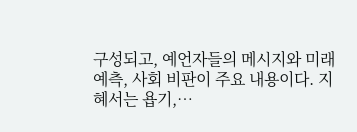구성되고, 예언자들의 메시지와 미래 예측, 사회 비판이 주요 내용이다. 지혜서는 욥기,…